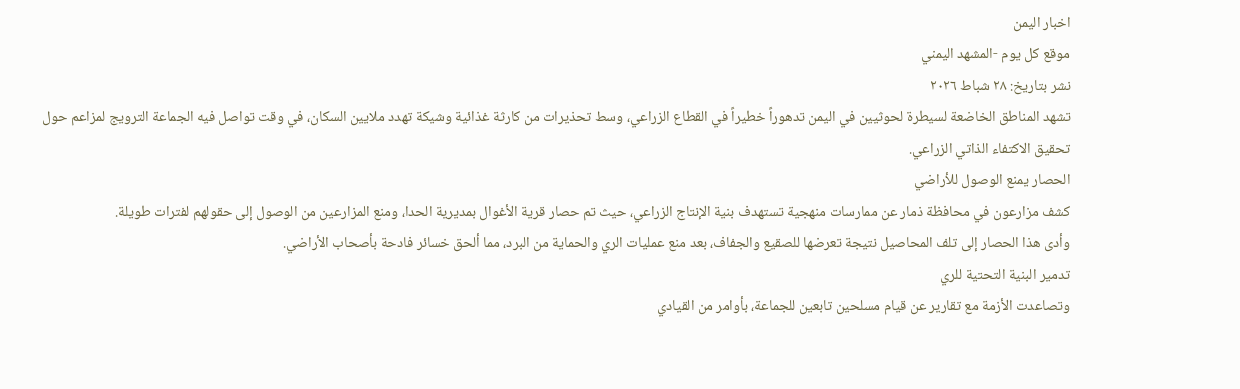اخبار اليمن
موقع كل يوم -المشهد اليمني
نشر بتاريخ: ٢٨ شباط ٢٠٢٦
تشهد المناطق الخاضعة لسيطرة لحوثيين في اليمن تدهوراً خطيراً في القطاع الزراعي، وسط تحذيرات من كارثة غذائية وشيكة تهدد ملايين السكان، في وقت تواصل فيه الجماعة الترويج لمزاعم حول تحقيق الاكتفاء الذاتي الزراعي.
الحصار يمنع الوصول للأراضي
كشف مزارعون في محافظة ذمار عن ممارسات منهجية تستهدف بنية الإنتاج الزراعي، حيث تم حصار قرية الأغوال بمديرية الحدا، ومنع المزارعين من الوصول إلى حقولهم لفترات طويلة.
وأدى هذا الحصار إلى تلف المحاصيل نتيجة تعرضها للصقيع والجفاف، بعد منع عمليات الري والحماية من البرد، مما ألحق خسائر فادحة بأصحاب الأراضي.
تدمير البنية التحتية للري
وتصاعدت الأزمة مع تقارير عن قيام مسلحين تابعين للجماعة، بأوامر من القيادي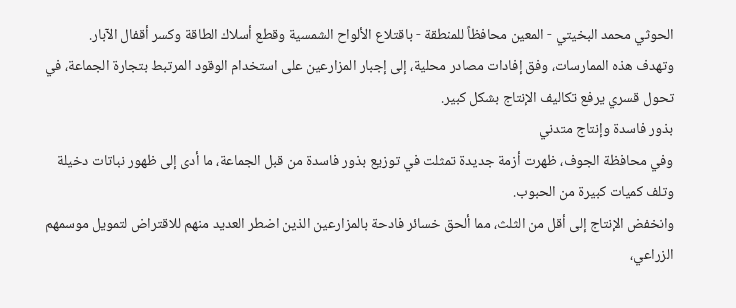الحوثي محمد البخيتي - المعين محافظاً للمنطقة - باقتلاع الألواح الشمسية وقطع أسلاك الطاقة وكسر أقفال الآبار.
وتهدف هذه الممارسات، وفق إفادات مصادر محلية، إلى إجبار المزارعين على استخدام الوقود المرتبط بتجارة الجماعة، في تحول قسري يرفع تكاليف الإنتاج بشكل كبير.
بذور فاسدة وإنتاج متدني
وفي محافظة الجوف، ظهرت أزمة جديدة تمثلت في توزيع بذور فاسدة من قبل الجماعة، ما أدى إلى ظهور نباتات دخيلة وتلف كميات كبيرة من الحبوب.
وانخفض الإنتاج إلى أقل من الثلث، مما ألحق خسائر فادحة بالمزارعين الذين اضطر العديد منهم للاقتراض لتمويل موسمهم الزراعي،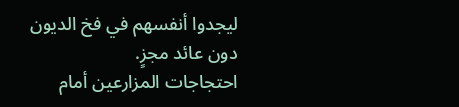ليجدوا أنفسهم في فخ الديون دون عائد مجزٍ.
احتجاجات المزارعين أمام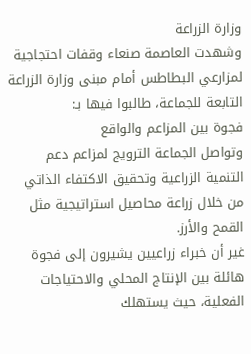وزارة الزراعة
وشهدت العاصمة صنعاء وقفات احتجاجية لمزارعي البطاطس أمام مبنى وزارة الزراعة التابعة للجماعة، طالبوا فيها بـ:
فجوة بين المزاعم والواقع
وتواصل الجماعة الترويج لمزاعم دعم التنمية الزراعية وتحقيق الاكتفاء الذاتي من خلال زراعة محاصيل استراتيجية مثل القمح والأرز.
غير أن خبراء زراعيين يشيرون إلى فجوة هائلة بين الإنتاج المحلي والاحتياجات الفعلية، حيث يستهلك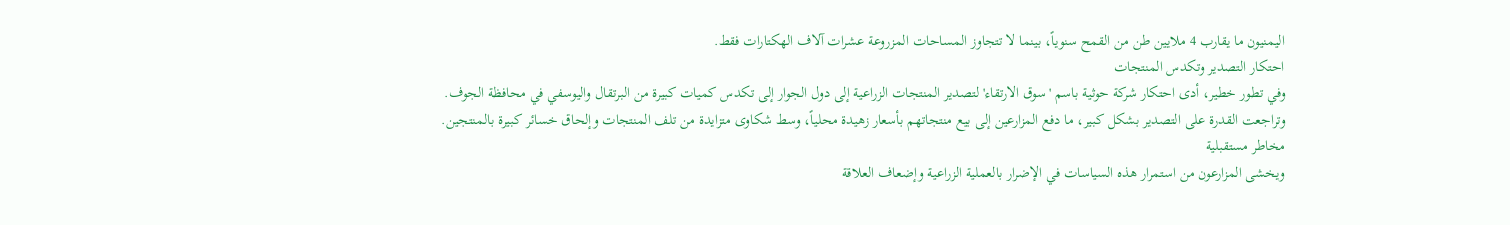اليمنيون ما يقارب 4 ملايين طن من القمح سنوياً، بينما لا تتجاوز المساحات المزروعة عشرات آلاف الهكتارات فقط.
احتكار التصدير وتكدس المنتجات
وفي تطور خطير، أدى احتكار شركة حوثية باسم 'سوق الارتقاء' لتصدير المنتجات الزراعية إلى دول الجوار إلى تكدس كميات كبيرة من البرتقال واليوسفي في محافظة الجوف.
وتراجعت القدرة على التصدير بشكل كبير، ما دفع المزارعين إلى بيع منتجاتهم بأسعار زهيدة محلياً، وسط شكاوى متزايدة من تلف المنتجات وإلحاق خسائر كبيرة بالمنتجين.
مخاطر مستقبلية
ويخشى المزارعون من استمرار هذه السياسات في الإضرار بالعملية الزراعية وإضعاف العلاقة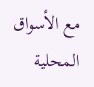مع الأسواق المحلية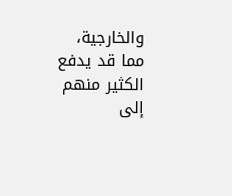والخارجية، مما قد يدفع الكثير منهم إلى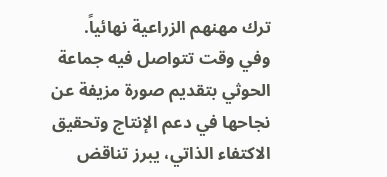ترك مهنهم الزراعية نهائياً.
وفي وقت تتواصل فيه جماعة الحوثي بتقديم صورة مزيفة عن نجاحها في دعم الإنتاج وتحقيق الاكتفاء الذاتي، يبرز تناقض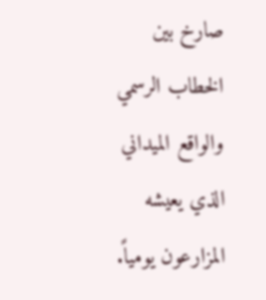صارخ بين الخطاب الرسمي والواقع الميداني الذي يعيشه المزارعون يومياً.